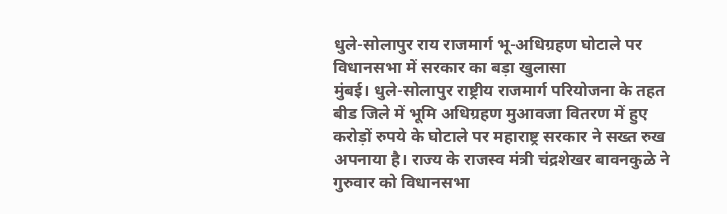धुले-सोलापुर राय राजमार्ग भू-अधिग्रहण घोटाले पर विधानसभा में सरकार का बड़ा खुलासा
मुंबई। धुले-सोलापुर राष्ट्रीय राजमार्ग परियोजना के तहत बीड जिले में भूमि अधिग्रहण मुआवजा वितरण में हुए करोड़ों रुपये के घोटाले पर महाराष्ट्र सरकार ने सख्त रुख अपनाया है। राज्य के राजस्व मंत्री चंद्रशेखर बावनकुळे ने गुरुवार को विधानसभा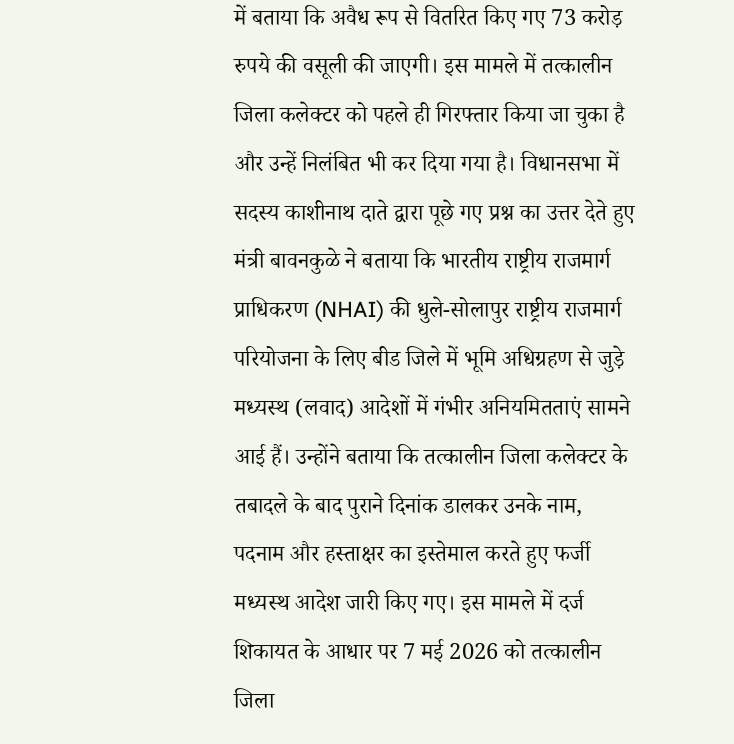में बताया कि अवैध रूप से वितरित किए गए 73 करोड़ रुपये की वसूली की जाएगी। इस मामले में तत्कालीन जिला कलेक्टर को पहले ही गिरफ्तार किया जा चुका है और उन्हें निलंबित भी कर दिया गया है। विधानसभा में सदस्य काशीनाथ दाते द्वारा पूछे गए प्रश्न का उत्तर देते हुए मंत्री बावनकुळे ने बताया कि भारतीय राष्ट्रीय राजमार्ग प्राधिकरण (NHAI) की धुले-सोलापुर राष्ट्रीय राजमार्ग परियोजना के लिए बीड जिले में भूमि अधिग्रहण से जुड़े मध्यस्थ (लवाद) आदेशों में गंभीर अनियमितताएं सामने आई हैं। उन्होंने बताया कि तत्कालीन जिला कलेक्टर के तबादले के बाद पुराने दिनांक डालकर उनके नाम, पदनाम और हस्ताक्षर का इस्तेमाल करते हुए फर्जी मध्यस्थ आदेश जारी किए गए। इस मामले में दर्ज शिकायत के आधार पर 7 मई 2026 को तत्कालीन जिला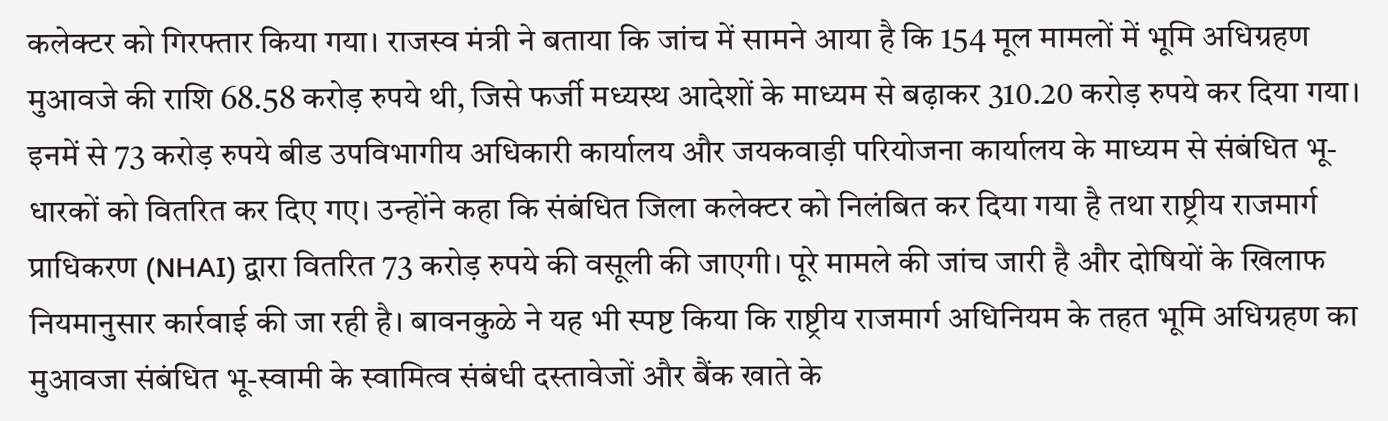कलेक्टर को गिरफ्तार किया गया। राजस्व मंत्री ने बताया कि जांच में सामने आया है कि 154 मूल मामलों में भूमि अधिग्रहण मुआवजे की राशि 68.58 करोड़ रुपये थी, जिसे फर्जी मध्यस्थ आदेशों के माध्यम से बढ़ाकर 310.20 करोड़ रुपये कर दिया गया। इनमें से 73 करोड़ रुपये बीड उपविभागीय अधिकारी कार्यालय और जयकवाड़ी परियोजना कार्यालय के माध्यम से संबंधित भू-धारकों को वितरित कर दिए गए। उन्होंने कहा कि संबंधित जिला कलेक्टर को निलंबित कर दिया गया है तथा राष्ट्रीय राजमार्ग प्राधिकरण (NHAI) द्वारा वितरित 73 करोड़ रुपये की वसूली की जाएगी। पूरे मामले की जांच जारी है और दोषियों के खिलाफ नियमानुसार कार्रवाई की जा रही है। बावनकुळे ने यह भी स्पष्ट किया कि राष्ट्रीय राजमार्ग अधिनियम के तहत भूमि अधिग्रहण का मुआवजा संबंधित भू-स्वामी के स्वामित्व संबंधी दस्तावेजों और बैंक खाते के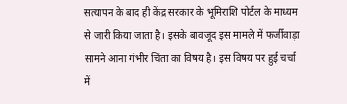सत्यापन के बाद ही केंद्र सरकार के भूमिराशि पोर्टल के माध्यम से जारी किया जाता है। इसके बावजूद इस मामले में फर्जीवाड़ा सामने आना गंभीर चिंता का विषय है। इस विषय पर हुई चर्चा में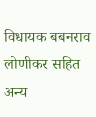विधायक बबनराव लोणीकर सहित अन्य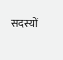सदस्यों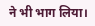ने भी भाग लिया।